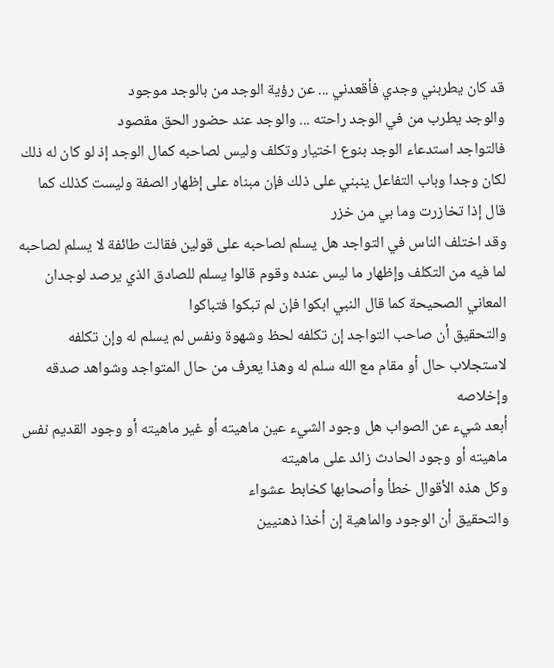قد كان يطربني وجدي فأقعدني ... عن رؤية الوجد من بالوجد موجود
والوجد يطرب من في الوجد راحته ... والوجد عند حضور الحق مقصود
فالتواجد استدعاء الوجد بنوع اختيار وتكلف وليس لصاحبه كمال الوجد إذ لو كان له ذلك لكان وجدا وباب التفاعل ينبني على ذلك فإن مبناه على إظهار الصفة وليست كذلك كما قال إذا تخازرت وما بي من خزر
وقد اختلف الناس في التواجد هل يسلم لصاحبه على قولين فقالت طائفة لا يسلم لصاحبه لما فيه من التكلف وإظهار ما ليس عنده وقوم قالوا يسلم للصادق الذي يرصد لوجدان المعاني الصحيحة كما قال النبي ابكوا فإن لم تبكوا فتباكوا
والتحقيق أن صاحب التواجد إن تكلفه لحظ وشهوة ونفس لم يسلم له وإن تكلفه لاستجلاب حال أو مقام مع الله سلم له وهذا يعرف من حال المتواجد وشواهد صدقه وإخلاصه
أبعد شيء عن الصواب هل وجود الشيء عين ماهيته أو غير ماهيته أو وجود القديم نفس ماهيته أو وجود الحادث زائد على ماهيته
وكل هذه الأقوال خطأ وأصحابها كخابط عشواء
والتحقيق أن الوجود والماهية إن أخذا ذهنيين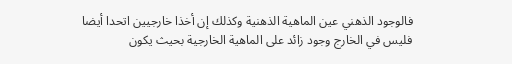فالوجود الذهني عين الماهية الذهنية وكذلك إن أخذا خارجيين اتحدا أيضا فليس في الخارج وجود زائد على الماهية الخارجية بحيث يكون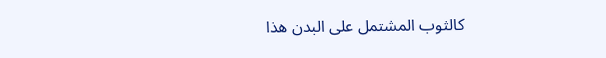كالثوب المشتمل على البدن هذا